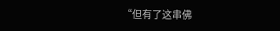“但有了这串佛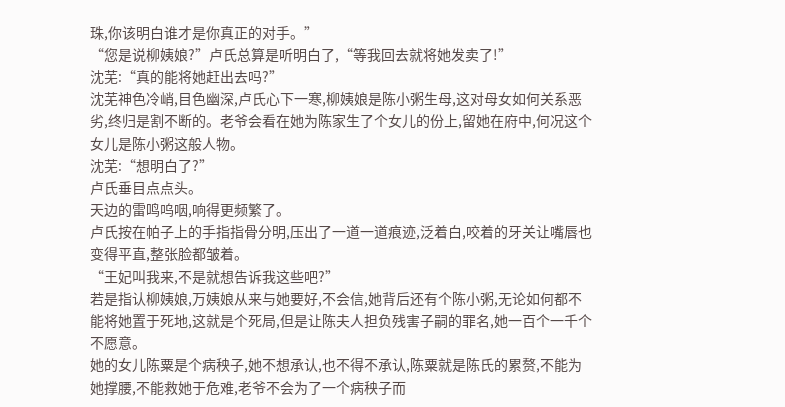珠,你该明白谁才是你真正的对手。”
“您是说柳姨娘?”卢氏总算是听明白了,“等我回去就将她发卖了!”
沈芜:“真的能将她赶出去吗?”
沈芜神色冷峭,目色幽深,卢氏心下一寒,柳姨娘是陈小粥生母,这对母女如何关系恶劣,终归是割不断的。老爷会看在她为陈家生了个女儿的份上,留她在府中,何况这个女儿是陈小粥这般人物。
沈芜:“想明白了?”
卢氏垂目点点头。
天边的雷鸣呜咽,响得更频繁了。
卢氏按在帕子上的手指指骨分明,压出了一道一道痕迹,泛着白,咬着的牙关让嘴唇也变得平直,整张脸都皱着。
“王妃叫我来,不是就想告诉我这些吧?”
若是指认柳姨娘,万姨娘从来与她要好,不会信,她背后还有个陈小粥,无论如何都不能将她置于死地,这就是个死局,但是让陈夫人担负残害子嗣的罪名,她一百个一千个不愿意。
她的女儿陈粟是个病秧子,她不想承认,也不得不承认,陈粟就是陈氏的累赘,不能为她撑腰,不能救她于危难,老爷不会为了一个病秧子而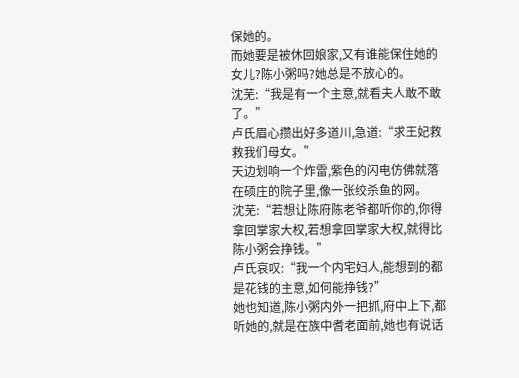保她的。
而她要是被休回娘家,又有谁能保住她的女儿?陈小粥吗?她总是不放心的。
沈芜:“我是有一个主意,就看夫人敢不敢了。”
卢氏眉心攒出好多道川,急道:“求王妃救救我们母女。”
天边划响一个炸雷,紫色的闪电仿佛就落在硕庄的院子里,像一张绞杀鱼的网。
沈芜:“若想让陈府陈老爷都听你的,你得拿回掌家大权,若想拿回掌家大权,就得比陈小粥会挣钱。”
卢氏哀叹:“我一个内宅妇人,能想到的都是花钱的主意,如何能挣钱?”
她也知道,陈小粥内外一把抓,府中上下,都听她的,就是在族中耆老面前,她也有说话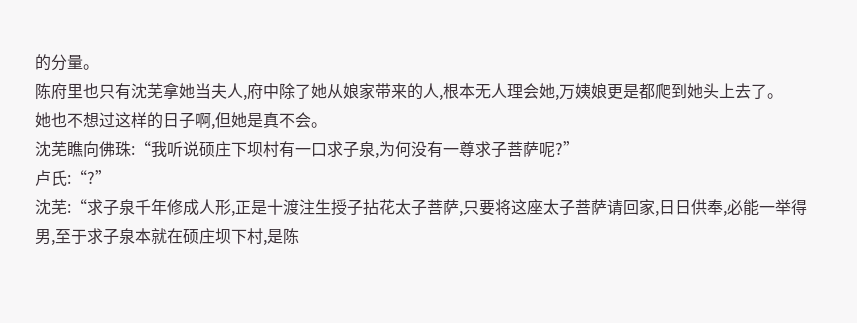的分量。
陈府里也只有沈芜拿她当夫人,府中除了她从娘家带来的人,根本无人理会她,万姨娘更是都爬到她头上去了。
她也不想过这样的日子啊,但她是真不会。
沈芜瞧向佛珠:“我听说硕庄下坝村有一口求子泉,为何没有一尊求子菩萨呢?”
卢氏:“?”
沈芜:“求子泉千年修成人形,正是十渡注生授子拈花太子菩萨,只要将这座太子菩萨请回家,日日供奉,必能一举得男,至于求子泉本就在硕庄坝下村,是陈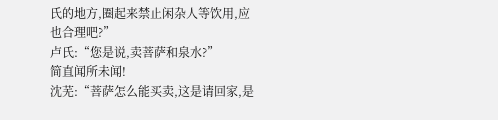氏的地方,圈起来禁止闲杂人等饮用,应也合理吧?”
卢氏:“您是说,卖菩萨和泉水?”
简直闻所未闻!
沈芜:“菩萨怎么能买卖,这是请回家,是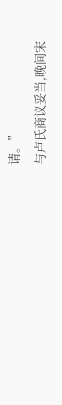请。”
与卢氏商议妥当,晚间宋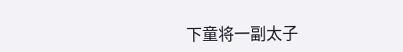下童将一副太子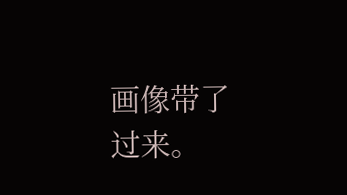画像带了过来。